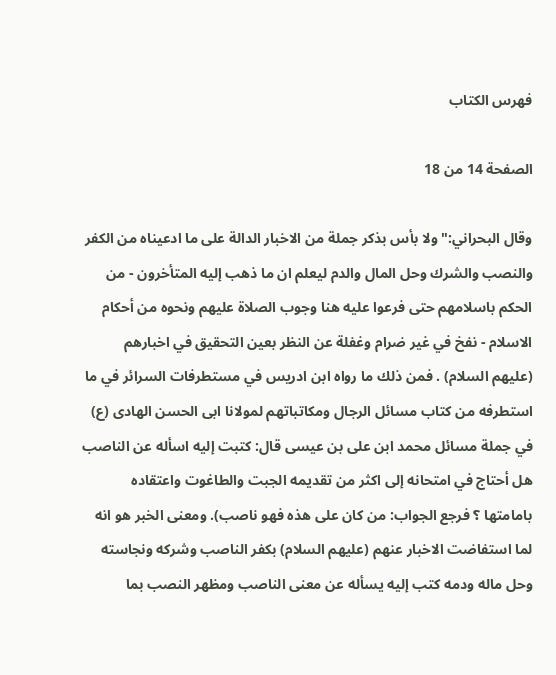فهرس الكتاب

الصفحة 14 من 18

وقال البحراني:"ولا بأس بذكر جملة من الاخبار الدالة على ما ادعيناه من الكفر والنصب والشرك وحل المال والدم ليعلم ان ما ذهب إليه المتأخرون - من الحكم باسلامهم حتى فرعوا عليه هنا وجوب الصلاة عليهم ونحوه من أحكام الاسلام - نفخ في غير ضرام وغفلة عن النظر بعين التحقيق في اخبارهم (عليهم السلام) . فمن ذلك ما رواه ابن ادريس في مستطرفات السرائر في ما استطرفه من كتاب مسائل الرجال ومكاتباتهم لمولانا ابى الحسن الهادى (ع) في جملة مسائل محمد ابن على بن عيسى قال: كتبت إليه اسأله عن الناصب هل أحتاج في امتحانه إلى اكثر من تقديمه الجبت والطاغوت واعتقاده بامامتها ؟ فرجع الجواب: من كان على هذه فهو ناصب). ومعنى الخبر هو انه لما استفاضت الاخبار عنهم (عليهم السلام) بكفر الناصب وشركه ونجاسته وحل ماله ودمه كتب إليه يسأله عن معنى الناصب ومظهر النصب بما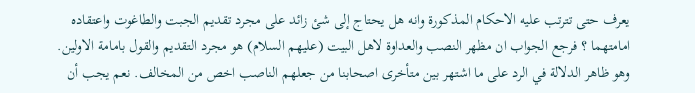يعرف حتى تترتب عليه الاحكام المذكورة وانه هل يحتاج إلى شئ زائد على مجرد تقديم الجبت والطاغوت واعتقاده امامتهما ؟ فرجع الجواب ان مظهر النصب والعداوة لاهل البيت (عليهم السلام) هو مجرد التقديم والقول بامامة الاولين. وهو ظاهر الدلالة في الرد على ما اشتهر بين متأخرى اصحابنا من جعلهم الناصب اخص من المخالف. نعم يجب أن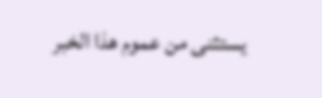يستثنى من عموم هذا الخبر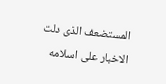المستضعف الذى دلت الاخبار على اسلامه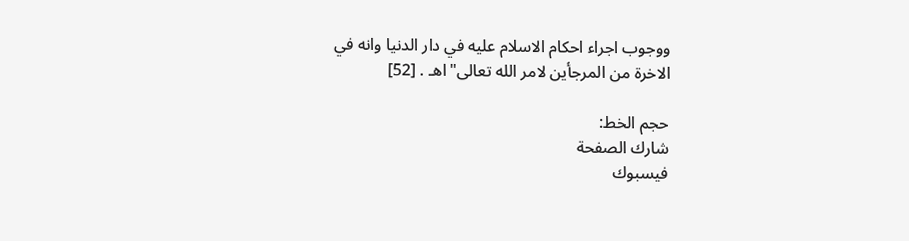ووجوب اجراء احكام الاسلام عليه في دار الدنيا وانه في الاخرة من المرجأين لامر الله تعالى"اهـ . [52]

حجم الخط:
شارك الصفحة
فيسبوك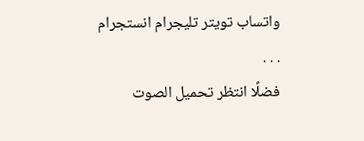واتساب تويتر تليجرام انستجرام
. . .
فضلًا انتظر تحميل الصوت